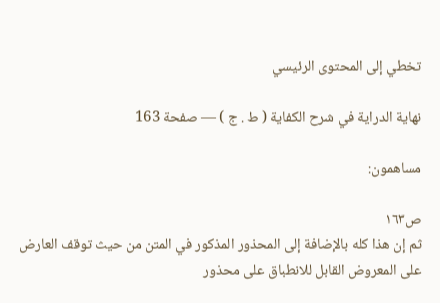تخطي إلى المحتوى الرئيسي

نهاية الدراية في شرح الكفاية ( ط . ج ) — صفحة 163

مساهمون:

ص١٦٣
ثم إن هذا كله بالإضافة إلى المحذور المذكور في المتن من حيث توقف العارض على المعروض القابل للانطباق على محذور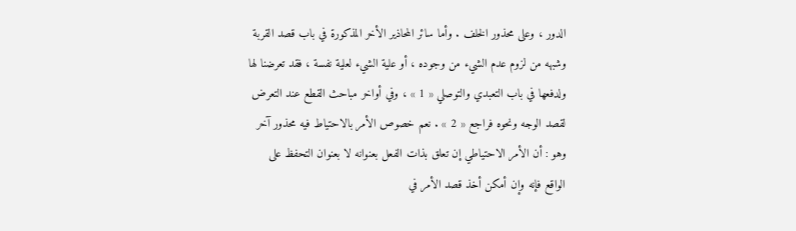الدور ، وعلى محذور الخلف . وأما سائر المحاذير الأخر المذكورة في باب قصد القربة وشبهه من لزوم عدم الشيء من وجوده ، أو علية الشيء لعلية نفسة ، فقد تعرضنا لها ولدفعها في باب التعبدي والتوصلي « 1 » ، وفي أواخر مباحث القطع عند التعرض لقصد الوجه ونحوه فراجع « 2 » . نعم خصوص الأمر بالاحتياط فيه محذور آخر وهو : أن الأمر الاحتياطي إن تعلق بذات الفعل بعنوانه لا بعنوان التحفظ على الواقع فإنه وإن أمكن أخذ قصد الأمر في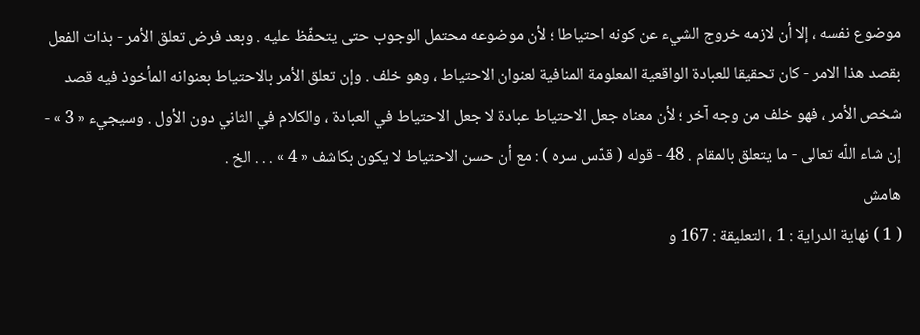موضوع نفسه ، إلا أن لازمه خروج الشيء عن كونه احتياطا ؛ لأن موضوعه محتمل الوجوب حتى يتحفّظ عليه . وبعد فرض تعلق الأمر - بذات الفعل بقصد هذا الامر - كان تحقيقا للعبادة الواقعية المعلومة المنافية لعنوان الاحتياط ، وهو خلف . وإن تعلق الأمر بالاحتياط بعنوانه المأخوذ فيه قصد شخص الأمر ، فهو خلف من وجه آخر ؛ لأن معناه جعل الاحتياط عبادة لا جعل الاحتياط في العبادة ، والكلام في الثاني دون الأول . وسيجيء « 3 » - إن شاء اللّه تعالى - ما يتعلق بالمقام . 48 - قوله ( قدّس سره ) : مع أن حسن الاحتياط لا يكون بكاشف « 4 » . . . الخ .
هامش
( 1 ) نهاية الدراية : 1 ، التعليقة : 167 و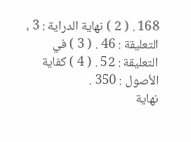168 . ( 2 ) نهاية الدراية : 3 ، التعليقة : 46 . ( 3 ) في التعليقة : 52 . ( 4 ) كفاية الأصول : 350 .
نهاية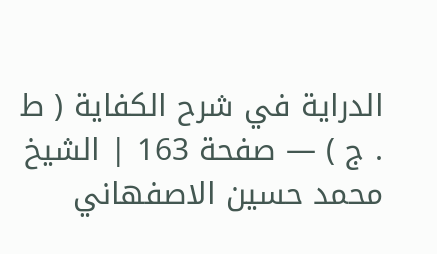الدراية في شرح الكفاية ( ط . ج ) — صفحة 163 | الشيخ محمد حسين الاصفهاني